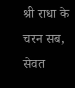श्री राधा के चरन सब, सेवत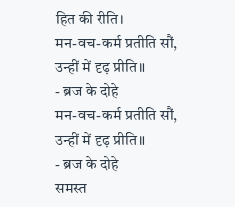हित की रीति।
मन-वच-कर्म प्रतीति सौं, उन्हीं में दृढ़ प्रीति॥
- ब्रज के दोहे
मन-वच-कर्म प्रतीति सौं, उन्हीं में दृढ़ प्रीति॥
- ब्रज के दोहे
समस्त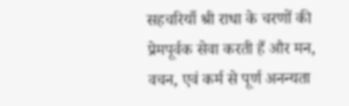सहचरियाँ श्री राधा के चरणों की प्रेमपूर्वक सेवा करती हैं और मन, वचन, एवं कर्म से पूर्ण अनन्यता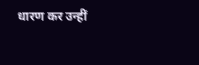धारण कर उन्हीं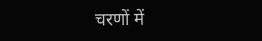चरणों में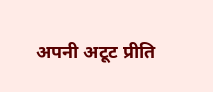अपनी अटूट प्रीति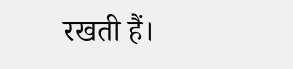रखती हैं।